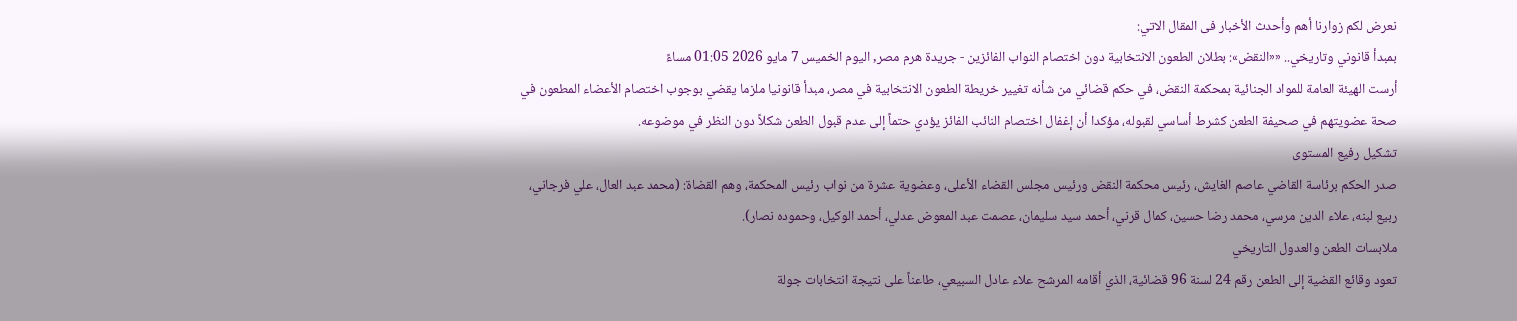نعرض لكم زوارنا أهم وأحدث الأخبار فى المقال الاتي:
بمبدأ قانوني وتاريخي.. ««النقض»: بطلان الطعون الانتخابية دون اختصام النواب الفائزين - جريدة هرم مصر, اليوم الخميس 7 مايو 2026 01:05 مساءً
أرست الهيئة العامة للمواد الجنائية بمحكمة النقض، في حكم قضائي من شأنه تغيير خريطة الطعون الانتخابية في مصر، مبدأ قانونيا ملزما يقضي بوجوب اختصام الأعضاء المطعون في صحة عضويتهم في صحيفة الطعن كشرط أساسي لقبوله، مؤكدا أن إغفال اختصام النائب الفائز يؤدي حتماً إلى عدم قبول الطعن شكلاً دون النظر في موضوعه.
تشكيل رفيع المستوى
صدر الحكم برئاسة القاضي عاصم الغايش، رئيس محكمة النقض ورئيس مجلس القضاء الأعلى، وعضوية عشرة من نواب رئيس المحكمة، وهم القضاة: (محمد عبد العال، علي فرجاني، ربيع لبنه، علاء الدين مرسي، محمد رضا حسين، كمال قرني، أحمد سيد سليمان، عصمت عبد المعوض عدلي، أحمد الوكيل، وحموده نصار).
ملابسات الطعن والعدول التاريخي
تعود وقائع القضية إلى الطعن رقم 24 لسنة 96 قضائية، الذي أقامه المرشح علاء عادل السبيعي، طاعناً على نتيجة انتخابات جولة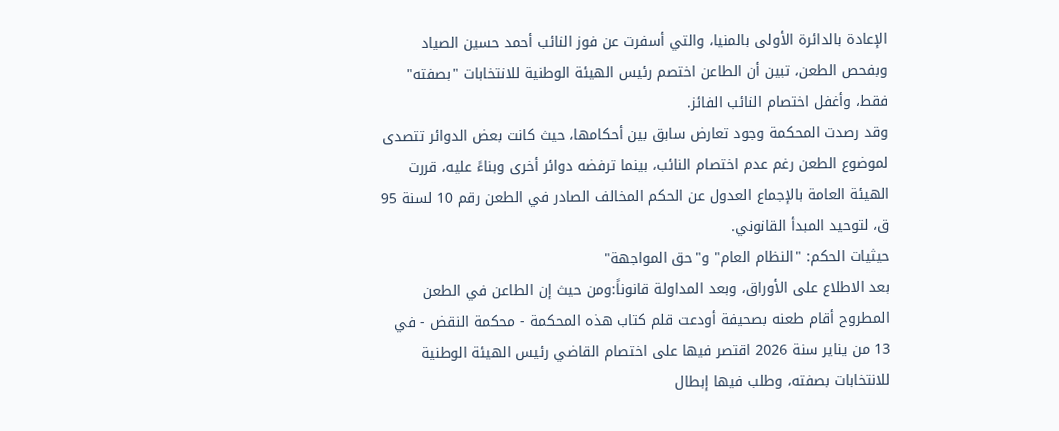الإعادة بالدائرة الأولى بالمنيا، والتي أسفرت عن فوز النائب أحمد حسين الصياد وبفحص الطعن، تبين أن الطاعن اختصم رئيس الهيئة الوطنية للانتخابات "بصفته" فقط، وأغفل اختصام النائب الفائز.
وقد رصدت المحكمة وجود تعارض سابق بين أحكامها، حيث كانت بعض الدوائر تتصدى لموضوع الطعن رغم عدم اختصام النائب، بينما ترفضه دوائر أخرى وبناءً عليه، قررت الهيئة العامة بالإجماع العدول عن الحكم المخالف الصادر في الطعن رقم 10 لسنة 95 ق، لتوحيد المبدأ القانوني.
حيثيات الحكم: "النظام العام" و"حق المواجهة"
بعد الاطلاع على الأوراق، وبعد المداولة قانوناً:ومن حيث إن الطاعن في الطعن المطروح أقام طعنه بصحيفة أودعت قلم كتاب هذه المحكمة - محكمة النقض - في 13 من يناير سنة 2026 اقتصر فيها على اختصام القاضي رئيس الهيئة الوطنية للانتخابات بصفته، وطلب فيها إبطال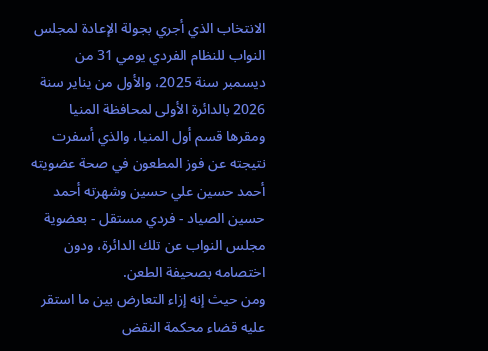الانتخاب الذي أجري بجولة الإعادة لمجلس النواب للنظام الفردي يومي 31 من ديسمبر سنة 2025، والأول من يناير سنة 2026 بالدائرة الأولى لمحافظة المنيا ومقرها قسم أول المنيا، والذي أسفرت نتيجته عن فوز المطعون في صحة عضويته أحمد حسين علي حسين وشهرته أحمد حسين الصياد - فردي مستقل - بعضوية مجلس النواب عن تلك الدائرة، ودون اختصامه بصحيفة الطعن.
ومن حيث إنه إزاء التعارض بين ما استقر عليه قضاء محكمة النقض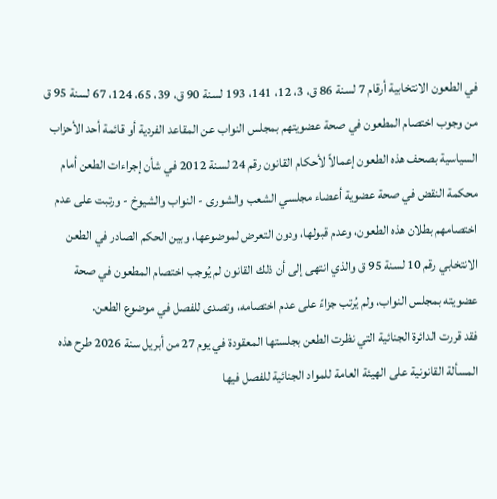في الطعون الانتخابية أرقام 7 لسنة 86 ق، 3، 12، 141، 193 لسنة 90 ق، 39، 65، 124، 67 لسنة 95 ق من وجوب اختصام المطعون في صحة عضويتهم بمجلس النواب عن المقاعد الفردية أو قائمة أحد الأحزاب السياسية بصحف هذه الطعون إعمالاً لأحكام القانون رقم 24 لسنة 2012 في شأن إجراءات الطعن أمام محكمة النقض في صحة عضوية أعضاء مجلسي الشعب والشورى - النواب والشيوخ - ورتبت على عدم اختصامهم بطلان هذه الطعون، وعدم قبولها، ودون التعرض لموضوعها، وبين الحكم الصادر في الطعن الانتخابي رقم 10 لسنة 95 ق والذي انتهى إلى أن ذلك القانون لم يُوجب اختصام المطعون في صحة عضويته بمجلس النواب، ولم يُرتب جزاءً على عدم اختصامه، وتصدى للفصل في موضوع الطعن.
فقد قررت الدائرة الجنائية التي نظرت الطعن بجلستها المعقودة في يوم 27 من أبريل سنة 2026 طرح هذه المسألة القانونية على الهيئة العامة للمواد الجنائية للفصل فيها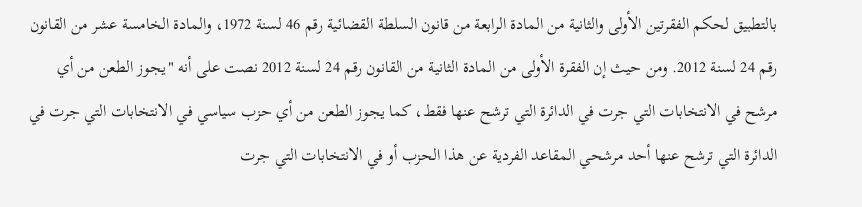بالتطبيق لحكم الفقرتين الأولى والثانية من المادة الرابعة من قانون السلطة القضائية رقم 46 لسنة 1972، والمادة الخامسة عشر من القانون رقم 24 لسنة 2012. ومن حيث إن الفقرة الأولى من المادة الثانية من القانون رقم 24 لسنة 2012 نصت على أنه "يجوز الطعن من أي مرشح في الانتخابات التي جرت في الدائرة التي ترشح عنها فقط، كما يجوز الطعن من أي حزب سياسي في الانتخابات التي جرت في الدائرة التي ترشح عنها أحد مرشحي المقاعد الفردية عن هذا الحزب أو في الانتخابات التي جرت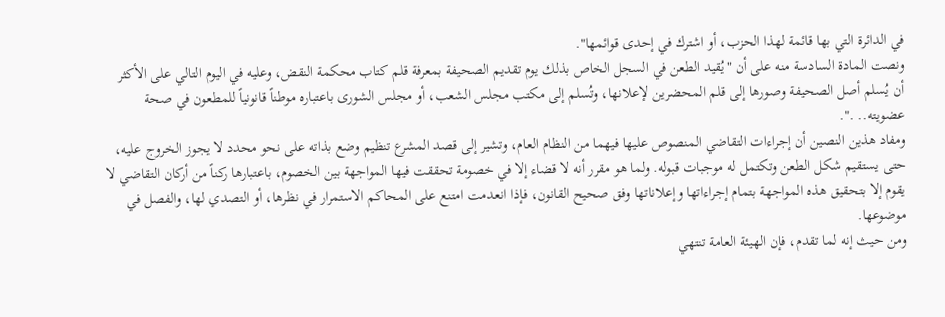في الدائرة التي بها قائمة لهذا الحزب، أو اشترك في إحدى قوائمها".
ونصت المادة السادسة منه على أن "يُقيد الطعن في السجل الخاص بذلك يوم تقديم الصحيفة بمعرفة قلم كتاب محكمة النقض، وعليه في اليوم التالي على الأكثر أن يُسلم أصل الصحيفة وصورها إلى قلم المحضرين لإعلانها، وتُسلم إلى مكتب مجلس الشعب، أو مجلس الشورى باعتباره موطناً قانونياً للمطعون في صحة عضويته.. .".
ومفاد هذين النصين أن إجراءات التقاضي المنصوص عليها فيهما من النظام العام، وتشير إلى قصد المشرع تنظيم وضع بذاته على نحو محدد لا يجوز الخروج عليه، حتى يستقيم شكل الطعن وتكتمل له موجبات قبوله. ولما هو مقرر أنه لا قضاء إلا في خصومة تحققت فيها المواجهة بين الخصوم، باعتبارها ركناً من أركان التقاضي لا يقوم إلا بتحقيق هذه المواجهة بتمام إجراءاتها وإعلاناتها وفق صحيح القانون، فإذا انعدمت امتنع على المحاكم الاستمرار في نظرها، أو التصدي لها، والفصل في موضوعها.
ومن حيث إنه لما تقدم، فإن الهيئة العامة تنتهي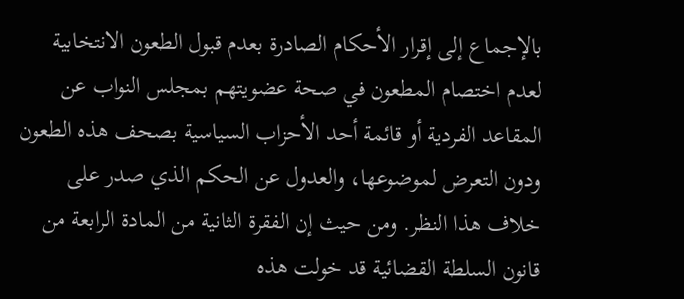بالإجماع إلى إقرار الأحكام الصادرة بعدم قبول الطعون الانتخابية لعدم اختصام المطعون في صحة عضويتهم بمجلس النواب عن المقاعد الفردية أو قائمة أحد الأحزاب السياسية بصحف هذه الطعون ودون التعرض لموضوعها، والعدول عن الحكم الذي صدر على خلاف هذا النظر. ومن حيث إن الفقرة الثانية من المادة الرابعة من قانون السلطة القضائية قد خولت هذه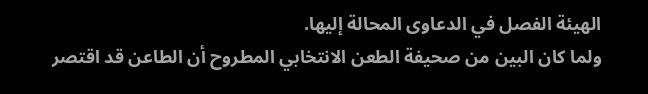الهيئة الفصل في الدعاوى المحالة إليها.
ولما كان البين من صحيفة الطعن الانتخابي المطروح أن الطاعن قد اقتصر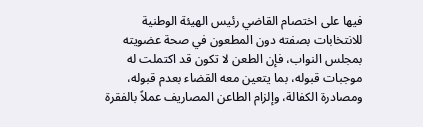فيها على اختصام القاضي رئيس الهيئة الوطنية للانتخابات بصفته دون المطعون في صحة عضويته بمجلس النواب، فإن الطعن لا تكون قد اكتملت له موجبات قبوله، بما يتعين معه القضاء بعدم قبوله، ومصادرة الكفالة، وإلزام الطاعن المصاريف عملاً بالفقرة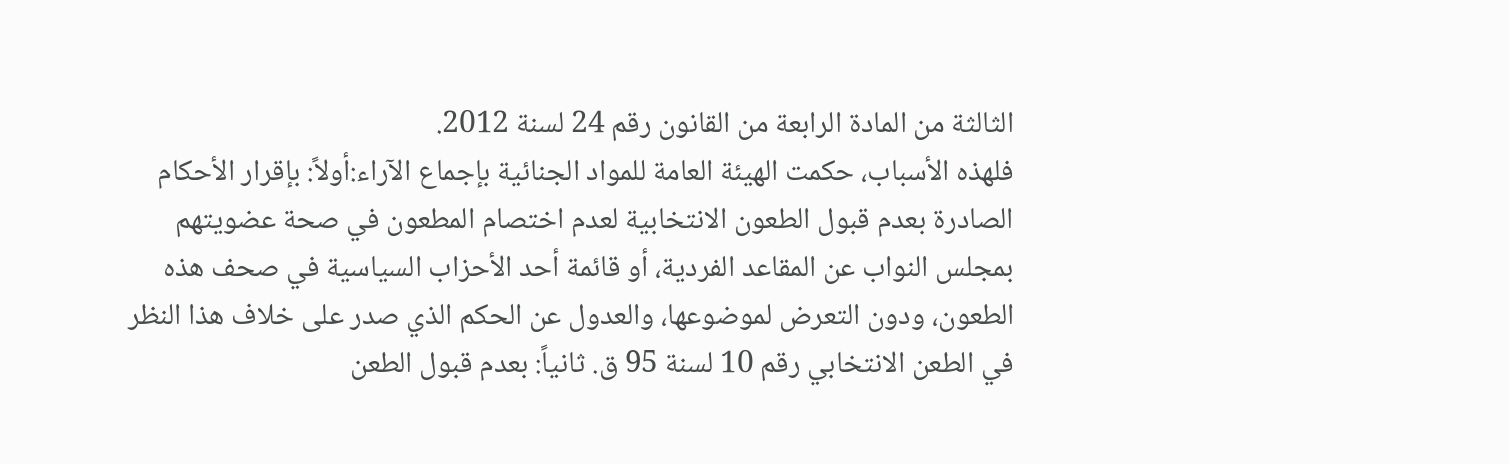الثالثة من المادة الرابعة من القانون رقم 24 لسنة 2012.
فلهذه الأسباب، حكمت الهيئة العامة للمواد الجنائية بإجماع الآراء:أولاً: بإقرار الأحكام الصادرة بعدم قبول الطعون الانتخابية لعدم اختصام المطعون في صحة عضويتهم بمجلس النواب عن المقاعد الفردية، أو قائمة أحد الأحزاب السياسية في صحف هذه الطعون، ودون التعرض لموضوعها، والعدول عن الحكم الذي صدر على خلاف هذا النظر في الطعن الانتخابي رقم 10 لسنة 95 ق. ثانياً: بعدم قبول الطعن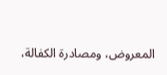المعروض، ومصادرة الكفالة،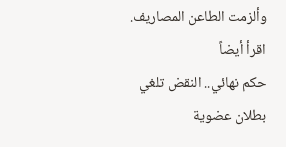وألزمت الطاعن المصاريف.
اقرأ أيضاً
حكم نهائي.. النقض تلغي بطلان عضوية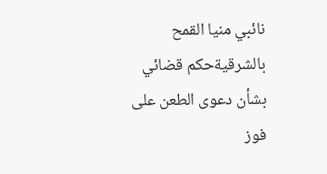نائبي منيا القمح بالشرقيةحكم قضائي بشأن دعوى الطعن على فوز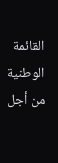القائمة الوطنية من أجل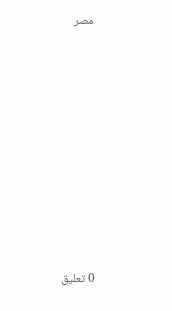مصر
















0 تعليق